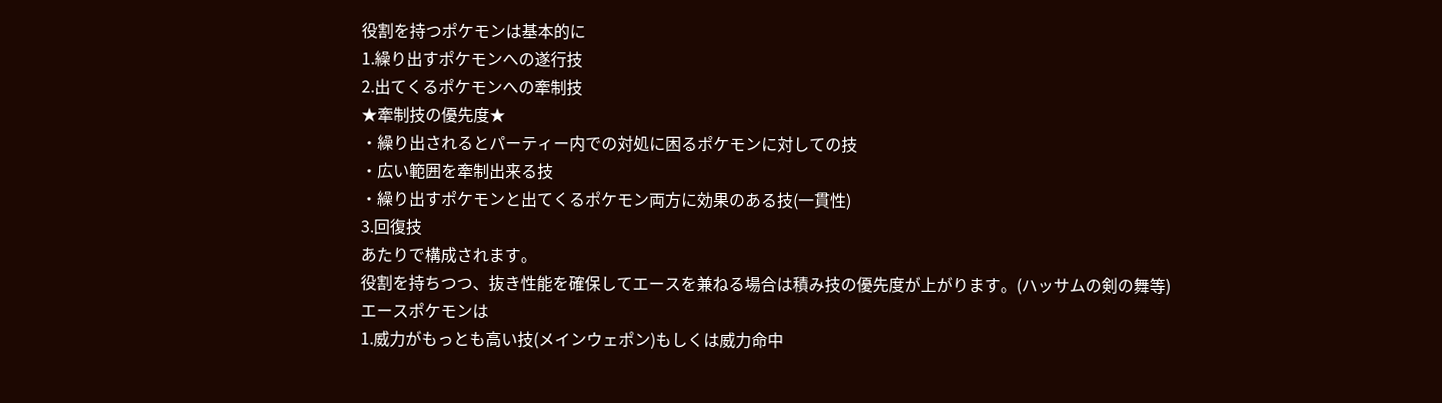役割を持つポケモンは基本的に
1.繰り出すポケモンへの遂行技
2.出てくるポケモンへの牽制技
★牽制技の優先度★
・繰り出されるとパーティー内での対処に困るポケモンに対しての技
・広い範囲を牽制出来る技
・繰り出すポケモンと出てくるポケモン両方に効果のある技(一貫性)
3.回復技
あたりで構成されます。
役割を持ちつつ、抜き性能を確保してエースを兼ねる場合は積み技の優先度が上がります。(ハッサムの剣の舞等)
エースポケモンは
1.威力がもっとも高い技(メインウェポン)もしくは威力命中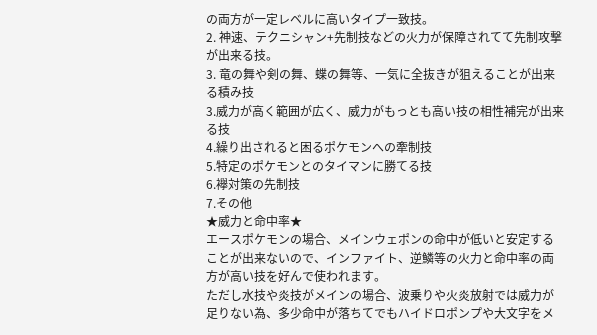の両方が一定レベルに高いタイプ一致技。
2. 神速、テクニシャン+先制技などの火力が保障されてて先制攻撃が出来る技。
3. 竜の舞や剣の舞、蝶の舞等、一気に全抜きが狙えることが出来る積み技
3.威力が高く範囲が広く、威力がもっとも高い技の相性補完が出来る技
4.繰り出されると困るポケモンへの牽制技
5.特定のポケモンとのタイマンに勝てる技
6.襷対策の先制技
7.その他
★威力と命中率★
エースポケモンの場合、メインウェポンの命中が低いと安定することが出来ないので、インファイト、逆鱗等の火力と命中率の両方が高い技を好んで使われます。
ただし水技や炎技がメインの場合、波乗りや火炎放射では威力が足りない為、多少命中が落ちてでもハイドロポンプや大文字をメ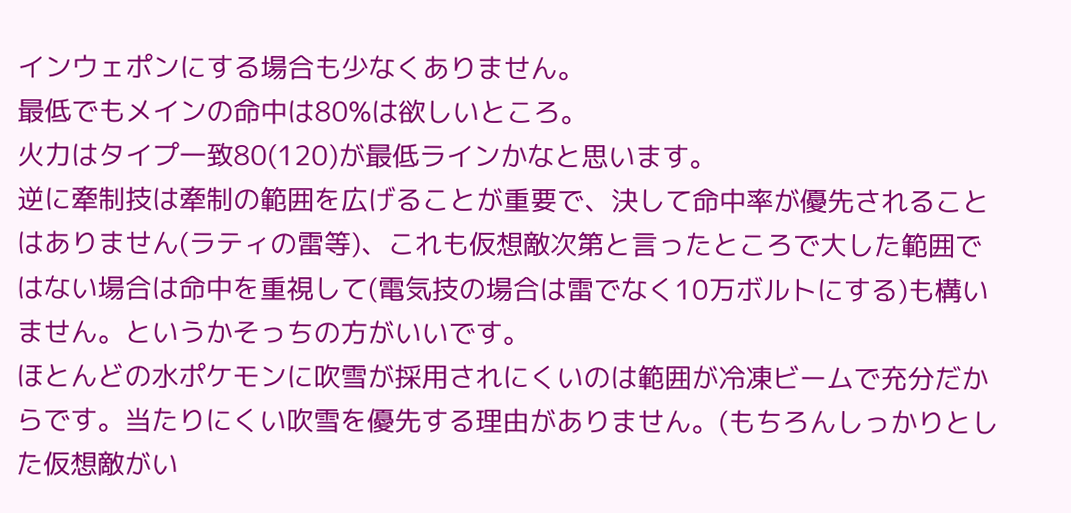インウェポンにする場合も少なくありません。
最低でもメインの命中は80%は欲しいところ。
火力はタイプ一致80(120)が最低ラインかなと思います。
逆に牽制技は牽制の範囲を広げることが重要で、決して命中率が優先されることはありません(ラティの雷等)、これも仮想敵次第と言ったところで大した範囲ではない場合は命中を重視して(電気技の場合は雷でなく10万ボルトにする)も構いません。というかそっちの方がいいです。
ほとんどの水ポケモンに吹雪が採用されにくいのは範囲が冷凍ビームで充分だからです。当たりにくい吹雪を優先する理由がありません。(もちろんしっかりとした仮想敵がい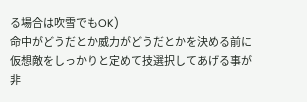る場合は吹雪でもOK)
命中がどうだとか威力がどうだとかを決める前に仮想敵をしっかりと定めて技選択してあげる事が非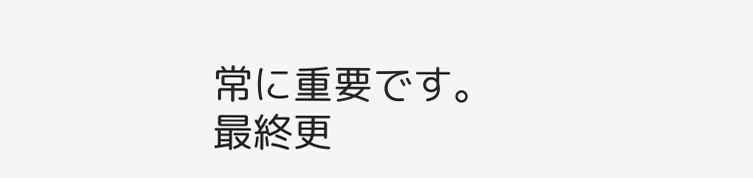常に重要です。
最終更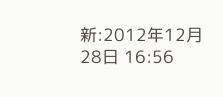新:2012年12月28日 16:56